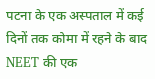पटना के एक अस्पताल में कई दिनों तक कोमा में रहने के बाद NEET की एक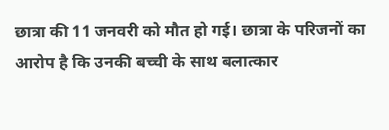छात्रा की 11 जनवरी को मौत हो गई। छात्रा के परिजनों का आरोप है कि उनकी बच्ची के साथ बलात्कार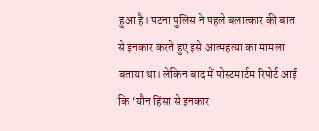हुआ है। पटना पुलिस ने पहले बलात्कार की बात से इनकार करते हुए इसे आत्महत्या का मामला बताया था। लेकिन बाद में पोस्टमार्टम रिपोर्ट आई कि ‘यौन हिंसा से इनकार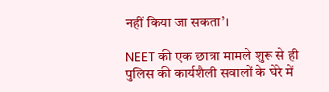नहीं किया जा सकता’।

NEET की एक छात्रा मामले शुरू से ही पुलिस की कार्यशैली सवालों के घेरे में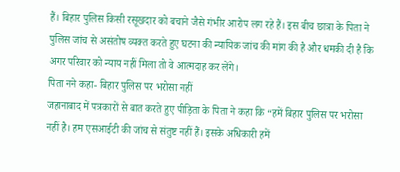हैं। बिहार पुलिस किसी रसूखदार को बचाने जैसे गंभीर आरोप लग रहे हैं। इस बीच छात्रा के पिता ने पुलिस जांच से असंतोष व्यक्त करते हुए घटना की न्यायिक जांच की मांग की है और धमकी दी है कि अगर परिवार को न्याय नहीं मिला तो वे आत्मदाह कर लेंगे।
पिता नने कहा- बिहार पुलिस पर भरोसा नहीं
जहानाबाद में पत्रकारों से बात करते हुए पीड़िता के पिता ने कहा कि “हमें बिहार पुलिस पर भरोसा नहीं है। हम एसआईटी की जांच से संतुष्ट नहीं हैं। इसके अधिकारी हमें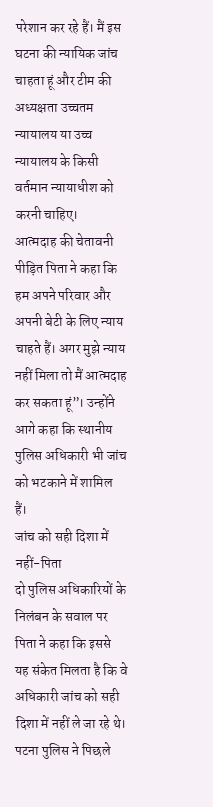परेशान कर रहे हैं। मैं इस घटना की न्यायिक जांच चाहता हूं और टीम की अध्यक्षता उच्चतम न्यायालय या उच्च न्यायालय के किसी वर्तमान न्यायाधीश को करनी चाहिए।
आत्मदाह की चेतावनी
पीड़ित पिता ने कहा कि हम अपने परिवार और अपनी बेटी के लिए न्याय चाहते हैं। अगर मुझे न्याय नहीं मिला तो मैं आत्मदाह कर सकता हूं”। उन्होंने आगे कहा कि स्थानीय पुलिस अधिकारी भी जांच को भटकाने में शामिल हैं।
जांच को सही दिशा में नहीं-पिता
दो पुलिस अधिकारियों के निलंबन के सवाल पर पिता ने कहा कि इससे यह संकेत मिलता है कि वे अधिकारी जांच को सही दिशा में नहीं ले जा रहे थे। पटना पुलिस ने पिछले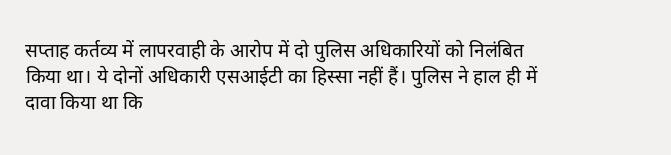सप्ताह कर्तव्य में लापरवाही के आरोप में दो पुलिस अधिकारियों को निलंबित किया था। ये दोनों अधिकारी एसआईटी का हिस्सा नहीं हैं। पुलिस ने हाल ही में दावा किया था कि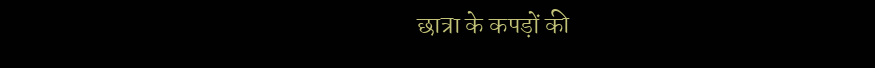छात्रा के कपड़ों की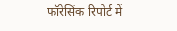फॉरेसिंक रिपोर्ट में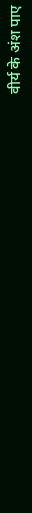वीर्य के अंश पाए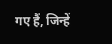गए हैं, जिन्हें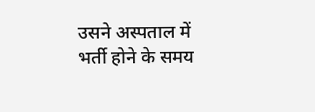उसने अस्पताल में भर्ती होने के समय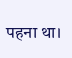पहना था।